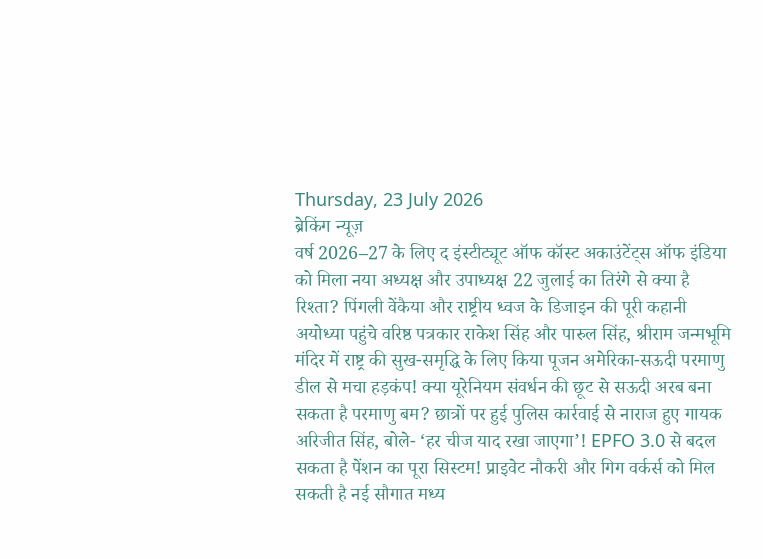Thursday, 23 July 2026
ब्रेकिंग न्यूज़
वर्ष 2026–27 के लिए द इंस्टीट्यूट ऑफ कॉस्ट अकाउंटेंट्स ऑफ इंडिया को मिला नया अध्यक्ष और उपाध्यक्ष 22 जुलाई का तिरंगे से क्या है रिश्ता? पिंगली वेंकैया और राष्ट्रीय ध्वज के डिजाइन की पूरी कहानी अयोध्या पहुंचे वरिष्ठ पत्रकार राकेश सिंह और पारुल सिंह, श्रीराम जन्मभूमि मंदिर में राष्ट्र की सुख-समृद्धि के लिए किया पूजन अमेरिका-सऊदी परमाणु डील से मचा हड़कंप! क्या यूरेनियम संवर्धन की छूट से सऊदी अरब बना सकता है परमाणु बम? छात्रों पर हुई पुलिस कार्रवाई से नाराज हुए गायक अरिजीत सिंह, बोले- ‘हर चीज याद रखा जाएगा’! EPFO 3.0 से बदल सकता है पेंशन का पूरा सिस्टम! प्राइवेट नौकरी और गिग वर्कर्स को मिल सकती है नई सौगात मध्य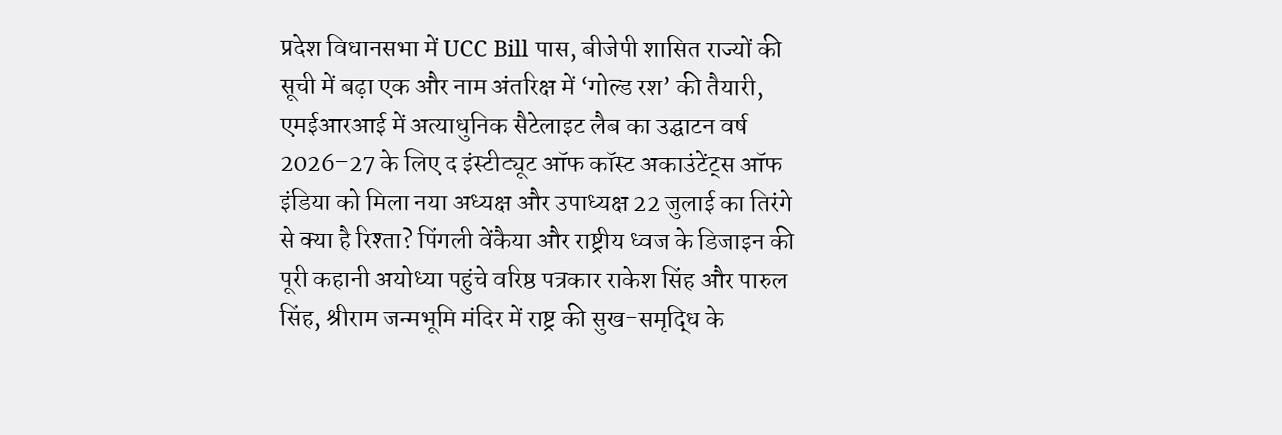प्रदेश विधानसभा में UCC Bill पास, बीजेपी शासित राज्यों की सूची में बढ़ा एक और नाम अंतरिक्ष में ‘गोल्ड रश’ की तैयारी, एमईआरआई में अत्याधुनिक सैटेलाइट लैब का उद्घाटन वर्ष 2026–27 के लिए द इंस्टीट्यूट ऑफ कॉस्ट अकाउंटेंट्स ऑफ इंडिया को मिला नया अध्यक्ष और उपाध्यक्ष 22 जुलाई का तिरंगे से क्या है रिश्ता? पिंगली वेंकैया और राष्ट्रीय ध्वज के डिजाइन की पूरी कहानी अयोध्या पहुंचे वरिष्ठ पत्रकार राकेश सिंह और पारुल सिंह, श्रीराम जन्मभूमि मंदिर में राष्ट्र की सुख-समृद्धि के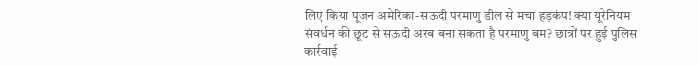लिए किया पूजन अमेरिका-सऊदी परमाणु डील से मचा हड़कंप! क्या यूरेनियम संवर्धन की छूट से सऊदी अरब बना सकता है परमाणु बम? छात्रों पर हुई पुलिस कार्रवाई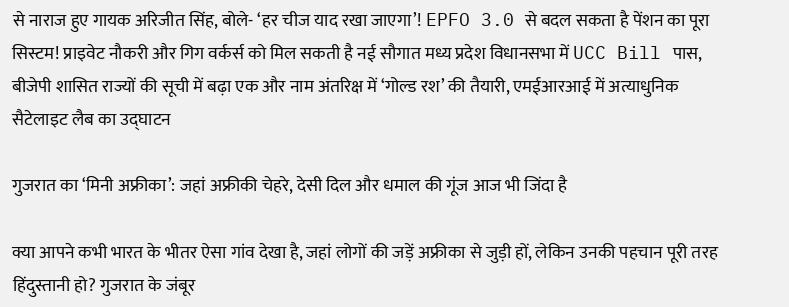से नाराज हुए गायक अरिजीत सिंह, बोले- ‘हर चीज याद रखा जाएगा’! EPFO 3.0 से बदल सकता है पेंशन का पूरा सिस्टम! प्राइवेट नौकरी और गिग वर्कर्स को मिल सकती है नई सौगात मध्य प्रदेश विधानसभा में UCC Bill पास, बीजेपी शासित राज्यों की सूची में बढ़ा एक और नाम अंतरिक्ष में ‘गोल्ड रश’ की तैयारी, एमईआरआई में अत्याधुनिक सैटेलाइट लैब का उद्घाटन

गुजरात का ‘मिनी अफ्रीका’: जहां अफ्रीकी चेहरे, देसी दिल और धमाल की गूंज आज भी जिंदा है

क्या आपने कभी भारत के भीतर ऐसा गांव देखा है, जहां लोगों की जड़ें अफ्रीका से जुड़ी हों, लेकिन उनकी पहचान पूरी तरह हिंदुस्तानी हो? गुजरात के जंबूर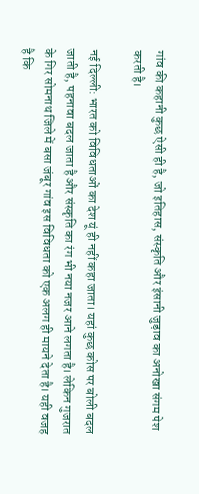गांव की कहानी कुछ ऐसी ही है, जो इतिहास, संस्कृति और इंसानी जुड़ाव का अनोखा संगम पेश करती है।

नई दिल्ली: भारत को विविधताओं का देश यूं ही नहीं कहा जाता। यहां कुछ कोस पर बोली बदल जाती है, पहनावा बदल जाता है और संस्कृति का रंग भी नया नजर आने लगता है। लेकिन गुजरात के गिर सोमनाथ जिले में बसा जंबूर गांव इस विविधता को एक अलग ही मायने देता है। यही वजह है कि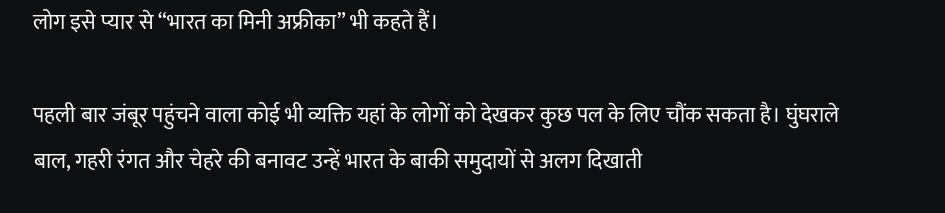लोग इसे प्यार से “भारत का मिनी अफ्रीका” भी कहते हैं।

पहली बार जंबूर पहुंचने वाला कोई भी व्यक्ति यहां के लोगों को देखकर कुछ पल के लिए चौंक सकता है। घुंघराले बाल, गहरी रंगत और चेहरे की बनावट उन्हें भारत के बाकी समुदायों से अलग दिखाती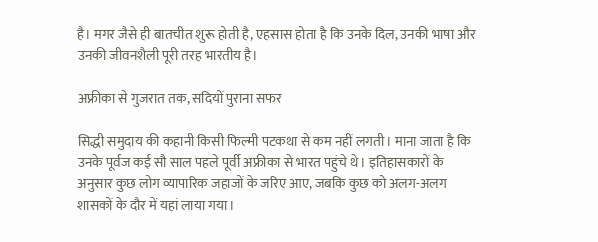है। मगर जैसे ही बातचीत शुरू होती है, एहसास होता है कि उनके दिल, उनकी भाषा और उनकी जीवनशैली पूरी तरह भारतीय है।

अफ्रीका से गुजरात तक, सदियों पुराना सफर

सिद्धी समुदाय की कहानी किसी फिल्मी पटकथा से कम नहीं लगती। माना जाता है कि उनके पूर्वज कई सौ साल पहले पूर्वी अफ्रीका से भारत पहुंचे थे। इतिहासकारों के अनुसार कुछ लोग व्यापारिक जहाजों के जरिए आए, जबकि कुछ को अलग-अलग शासकों के दौर में यहां लाया गया।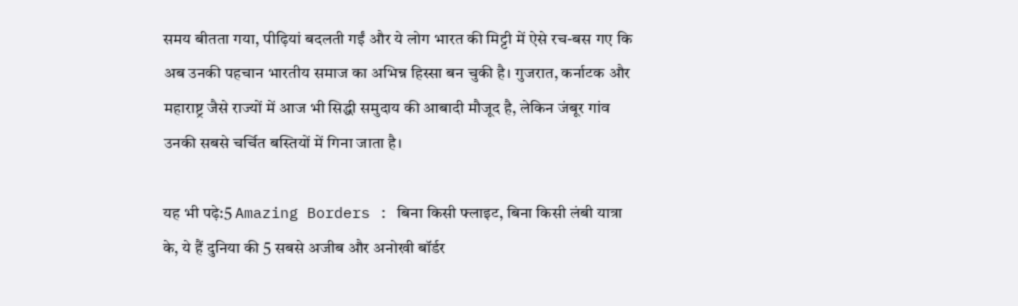समय बीतता गया, पीढ़ियां बदलती गईं और ये लोग भारत की मिट्टी में ऐसे रच-बस गए कि अब उनकी पहचान भारतीय समाज का अभिन्न हिस्सा बन चुकी है। गुजरात, कर्नाटक और महाराष्ट्र जैसे राज्यों में आज भी सिद्धी समुदाय की आबादी मौजूद है, लेकिन जंबूर गांव उनकी सबसे चर्चित बस्तियों में गिना जाता है।

यह भी पढ़े:5 Amazing Borders : बिना किसी फ्लाइट, बिना किसी लंबी यात्रा के, ये हैं दुनिया की 5 सबसे अजीब और अनोखी बॉर्डर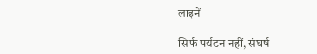लाइनें

सिर्फ पर्यटन नहीं, संघर्ष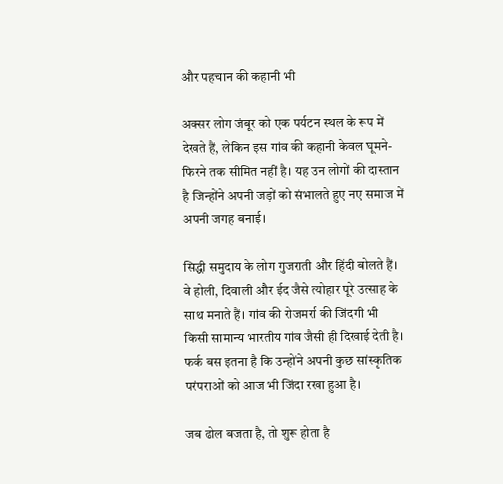और पहचान की कहानी भी

अक्सर लोग जंबूर को एक पर्यटन स्थल के रूप में देखते हैं, लेकिन इस गांव की कहानी केवल घूमने-फिरने तक सीमित नहीं है। यह उन लोगों की दास्तान है जिन्होंने अपनी जड़ों को संभालते हुए नए समाज में अपनी जगह बनाई।

सिद्धी समुदाय के लोग गुजराती और हिंदी बोलते हैं। वे होली, दिवाली और ईद जैसे त्योहार पूरे उत्साह के साथ मनाते हैं। गांव की रोजमर्रा की जिंदगी भी किसी सामान्य भारतीय गांव जैसी ही दिखाई देती है। फर्क बस इतना है कि उन्होंने अपनी कुछ सांस्कृतिक परंपराओं को आज भी जिंदा रखा हुआ है।

जब ढोल बजता है, तो शुरू होता है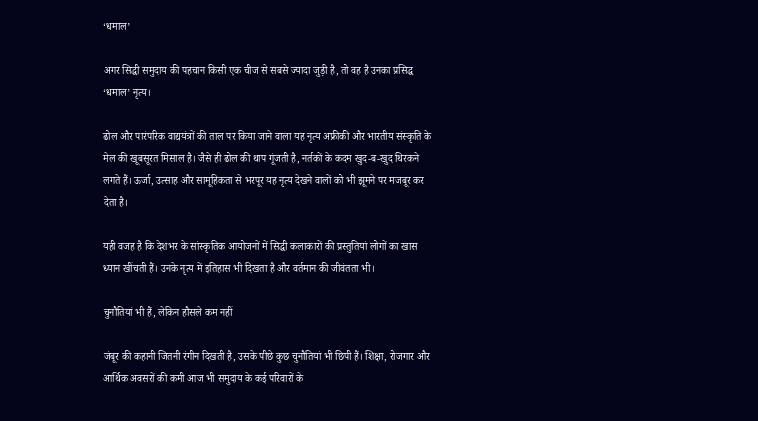‘धमाल’

अगर सिद्धी समुदाय की पहचान किसी एक चीज से सबसे ज्यादा जुड़ी है, तो वह है उनका प्रसिद्ध ‘धमाल’ नृत्य।

ढोल और पारंपरिक वाद्ययंत्रों की ताल पर किया जाने वाला यह नृत्य अफ्रीकी और भारतीय संस्कृति के मेल की खूबसूरत मिसाल है। जैसे ही ढोल की थाप गूंजती है, नर्तकों के कदम खुद-ब-खुद थिरकने लगते हैं। ऊर्जा, उत्साह और सामूहिकता से भरपूर यह नृत्य देखने वालों को भी झूमने पर मजबूर कर देता है।

यही वजह है कि देशभर के सांस्कृतिक आयोजनों में सिद्धी कलाकारों की प्रस्तुतियां लोगों का खास ध्यान खींचती हैं। उनके नृत्य में इतिहास भी दिखता है और वर्तमान की जीवंतता भी।

चुनौतियां भी हैं, लेकिन हौसले कम नहीं

जंबूर की कहानी जितनी रंगीन दिखती है, उसके पीछे कुछ चुनौतियां भी छिपी हैं। शिक्षा, रोजगार और आर्थिक अवसरों की कमी आज भी समुदाय के कई परिवारों के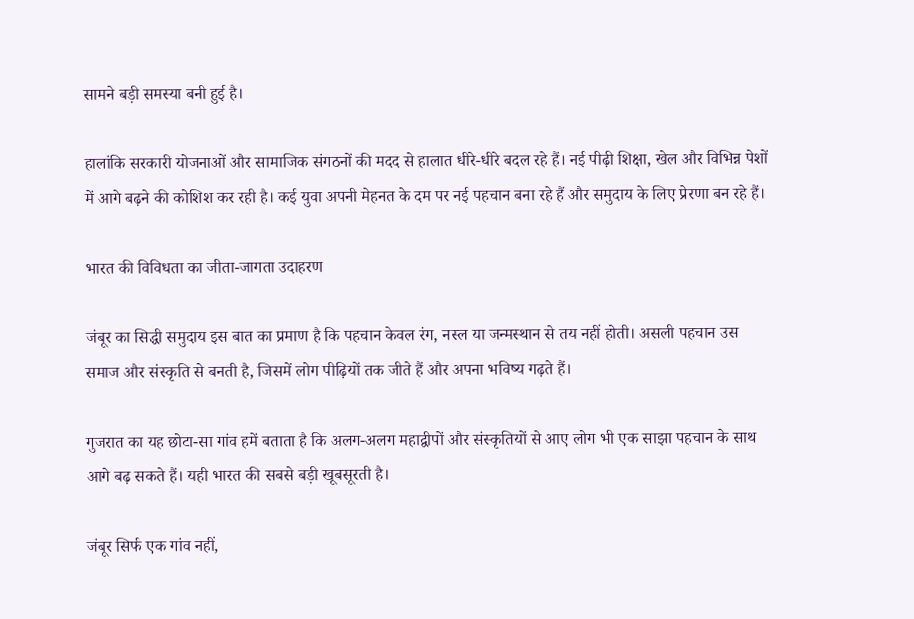सामने बड़ी समस्या बनी हुई है।

हालांकि सरकारी योजनाओं और सामाजिक संगठनों की मदद से हालात धीरे-धीरे बदल रहे हैं। नई पीढ़ी शिक्षा, खेल और विभिन्न पेशों में आगे बढ़ने की कोशिश कर रही है। कई युवा अपनी मेहनत के दम पर नई पहचान बना रहे हैं और समुदाय के लिए प्रेरणा बन रहे हैं।

भारत की विविधता का जीता-जागता उदाहरण

जंबूर का सिद्धी समुदाय इस बात का प्रमाण है कि पहचान केवल रंग, नस्ल या जन्मस्थान से तय नहीं होती। असली पहचान उस समाज और संस्कृति से बनती है, जिसमें लोग पीढ़ियों तक जीते हैं और अपना भविष्य गढ़ते हैं।

गुजरात का यह छोटा-सा गांव हमें बताता है कि अलग-अलग महाद्वीपों और संस्कृतियों से आए लोग भी एक साझा पहचान के साथ आगे बढ़ सकते हैं। यही भारत की सबसे बड़ी खूबसूरती है।

जंबूर सिर्फ एक गांव नहीं,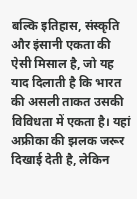बल्कि इतिहास, संस्कृति और इंसानी एकता की ऐसी मिसाल है, जो यह याद दिलाती है कि भारत की असली ताकत उसकी विविधता में एकता है। यहां अफ्रीका की झलक जरूर दिखाई देती है, लेकिन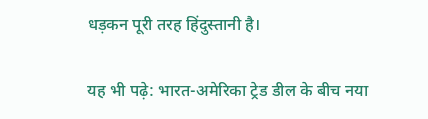धड़कन पूरी तरह हिंदुस्तानी है।

यह भी पढ़े: भारत-अमेरिका ट्रेड डील के बीच नया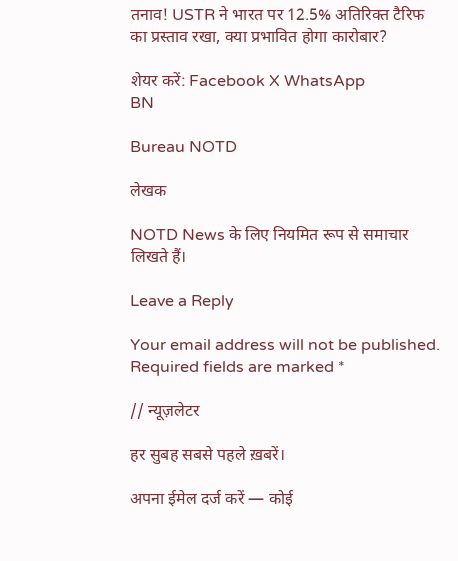तनाव! USTR ने भारत पर 12.5% अतिरिक्त टैरिफ का प्रस्ताव रखा, क्या प्रभावित होगा कारोबार?

शेयर करें: Facebook X WhatsApp
BN

Bureau NOTD

लेखक

NOTD News के लिए नियमित रूप से समाचार लिखते हैं।

Leave a Reply

Your email address will not be published. Required fields are marked *

// न्यूज़लेटर

हर सुबह सबसे पहले ख़बरें।

अपना ईमेल दर्ज करें — कोई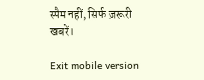स्पैम नहीं, सिर्फ ज़रूरी खबरें।

Exit mobile version